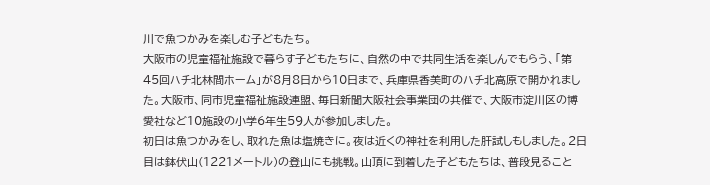川で魚つかみを楽しむ子どもたち。
大阪市の児童福祉施設で暮らす子どもたちに、自然の中で共同生活を楽しんでもらう、「第45回ハチ北林間ホーム」が8月8日から10日まで、兵庫県香美町のハチ北高原で開かれました。大阪市、同市児童福祉施設連盟、毎日新聞大阪社会事業団の共催で、大阪市淀川区の博愛社など10施設の小学6年生59人が参加しました。
初日は魚つかみをし、取れた魚は塩焼きに。夜は近くの神社を利用した肝試しもしました。2日目は鉢伏山(1221メートル)の登山にも挑戦。山頂に到着した子どもたちは、普段見ること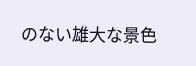のない雄大な景色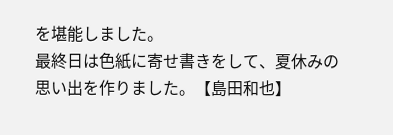を堪能しました。
最終日は色紙に寄せ書きをして、夏休みの思い出を作りました。【島田和也】